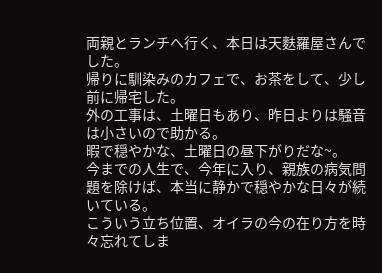両親とランチへ行く、本日は天麩羅屋さんでした。
帰りに馴染みのカフェで、お茶をして、少し前に帰宅した。
外の工事は、土曜日もあり、昨日よりは騒音は小さいので助かる。
暇で穏やかな、土曜日の昼下がりだな~。
今までの人生で、今年に入り、親族の病気問題を除けば、本当に静かで穏やかな日々が続いている。
こういう立ち位置、オイラの今の在り方を時々忘れてしま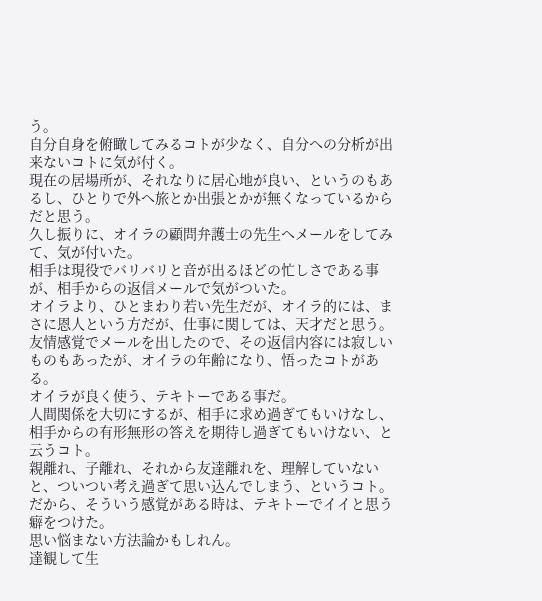う。
自分自身を俯瞰してみるコトが少なく、自分への分析が出来ないコトに気が付く。
現在の居場所が、それなりに居心地が良い、というのもあるし、ひとりで外へ旅とか出張とかが無くなっているからだと思う。
久し振りに、オイラの顧問弁護士の先生へメールをしてみて、気が付いた。
相手は現役でバリバリと音が出るほどの忙しさである事が、相手からの返信メールで気がついた。
オイラより、ひとまわり若い先生だが、オイラ的には、まさに恩人という方だが、仕事に関しては、天才だと思う。
友情感覚でメールを出したので、その返信内容には寂しいものもあったが、オイラの年齢になり、悟ったコトがある。
オイラが良く使う、テキトーである事だ。
人間関係を大切にするが、相手に求め過ぎてもいけなし、相手からの有形無形の答えを期待し過ぎてもいけない、と云うコト。
親離れ、子離れ、それから友達離れを、理解していないと、ついつい考え過ぎて思い込んでしまう、というコト。
だから、そういう感覚がある時は、テキトーでイイと思う癖をつけた。
思い悩まない方法論かもしれん。
達観して生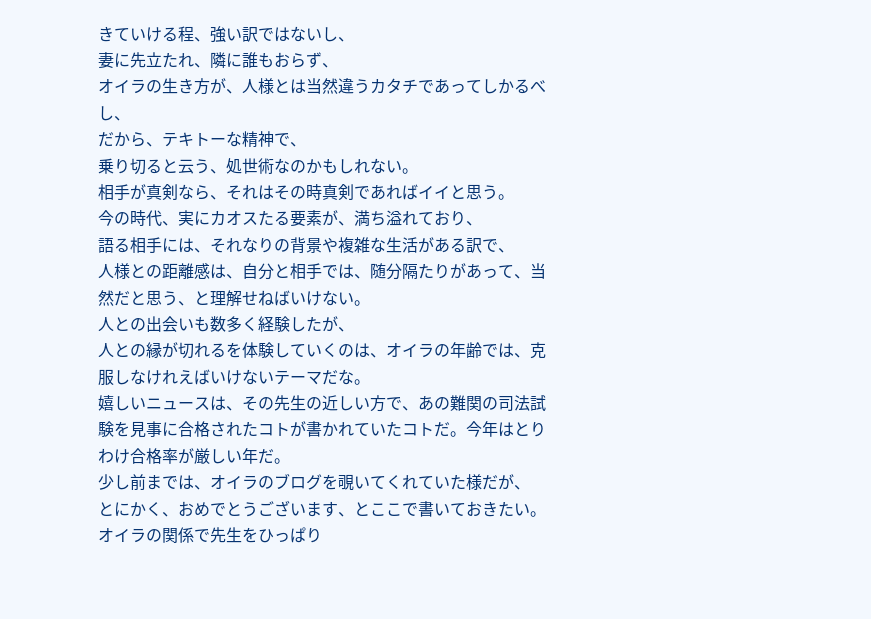きていける程、強い訳ではないし、
妻に先立たれ、隣に誰もおらず、
オイラの生き方が、人様とは当然違うカタチであってしかるべし、
だから、テキトーな精神で、
乗り切ると云う、処世術なのかもしれない。
相手が真剣なら、それはその時真剣であればイイと思う。
今の時代、実にカオスたる要素が、満ち溢れており、
語る相手には、それなりの背景や複雑な生活がある訳で、
人様との距離感は、自分と相手では、随分隔たりがあって、当然だと思う、と理解せねばいけない。
人との出会いも数多く経験したが、
人との縁が切れるを体験していくのは、オイラの年齢では、克服しなけれえばいけないテーマだな。
嬉しいニュースは、その先生の近しい方で、あの難関の司法試験を見事に合格されたコトが書かれていたコトだ。今年はとりわけ合格率が厳しい年だ。
少し前までは、オイラのブログを覗いてくれていた様だが、
とにかく、おめでとうございます、とここで書いておきたい。
オイラの関係で先生をひっぱり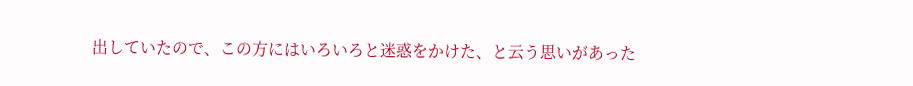出していたので、この方にはいろいろと迷惑をかけた、と云う思いがあった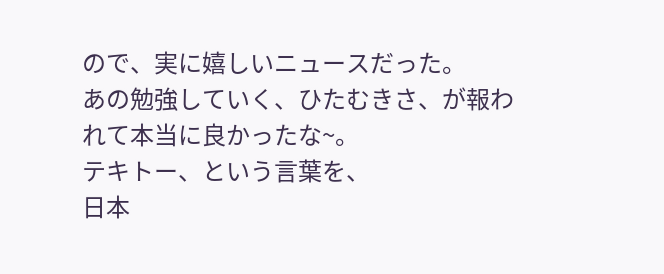ので、実に嬉しいニュースだった。
あの勉強していく、ひたむきさ、が報われて本当に良かったな~。
テキトー、という言葉を、
日本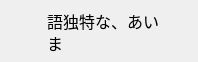語独特な、あいま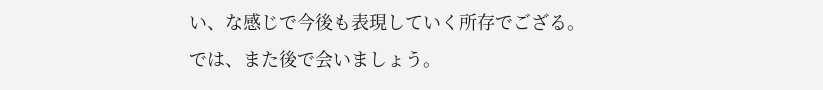い、な感じで今後も表現していく所存でござる。
では、また後で会いましょう。